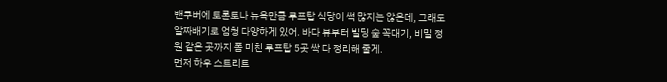밴쿠버에 토론토나 뉴욕만큼 루프탑 식당이 썩 많지는 않은데, 그래도 알짜배기로 엄청 다양하게 있어. 바다 뷰부터 빌딩 숲 꼭대기, 비밀 정원 같은 곳까지 폼 미친 루프탑 5곳 싹 다 정리해 줄게.
먼저 하우 스트리트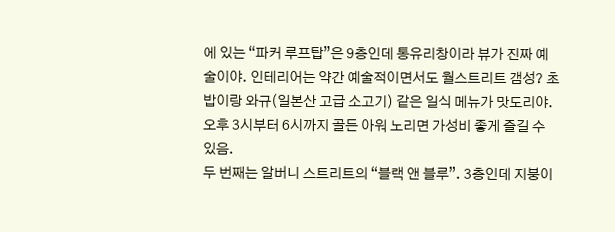에 있는 “파커 루프탑”은 9층인데 통유리창이라 뷰가 진짜 예술이야. 인테리어는 약간 예술적이면서도 월스트리트 갬성? 초밥이랑 와규(일본산 고급 소고기) 같은 일식 메뉴가 맛도리야. 오후 3시부터 6시까지 골든 아워 노리면 가성비 좋게 즐길 수 있음.
두 번째는 알버니 스트리트의 “블랙 앤 블루”. 3층인데 지붕이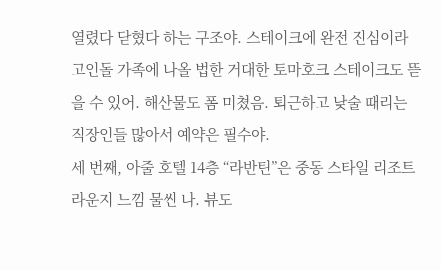열렸다 닫혔다 하는 구조야. 스테이크에 완전 진심이라 고인돌 가족에 나올 법한 거대한 토마호크 스테이크도 뜯을 수 있어. 해산물도 폼 미쳤음. 퇴근하고 낮술 때리는 직장인들 많아서 예약은 필수야.
세 번째, 아줄 호텔 14층 “라반틴”은 중동 스타일 리조트 라운지 느낌 물씬 나. 뷰도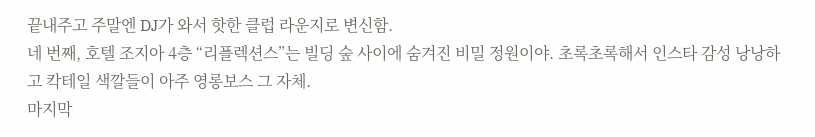끝내주고 주말엔 DJ가 와서 핫한 클럽 라운지로 변신함.
네 번째, 호텔 조지아 4층 “리플렉션스”는 빌딩 숲 사이에 숨겨진 비밀 정원이야. 초록초록해서 인스타 감성 낭낭하고 칵테일 색깔들이 아주 영롱보스 그 자체.
마지막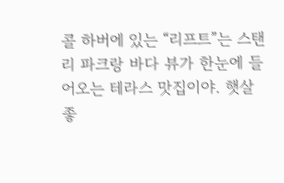콜 하버에 있는 “리프트”는 스탠리 파크랑 바다 뷰가 한눈에 들어오는 테라스 맛집이야. 햇살 좋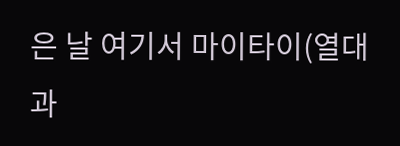은 날 여기서 마이타이(열대과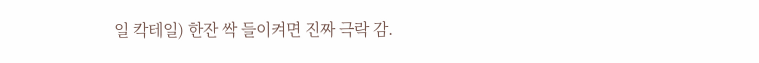일 칵테일) 한잔 싹 들이켜면 진짜 극락 감.